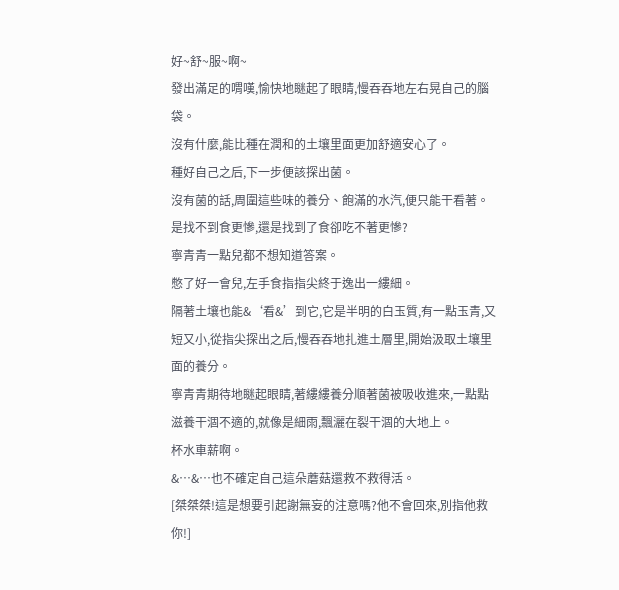好~舒~服~啊~
發出滿足的喟嘆,愉快地瞇起了眼睛,慢吞吞地左右晃自己的腦袋。
沒有什麼,能比種在潤和的土壤里面更加舒適安心了。
種好自己之后,下一步便該探出菌。
沒有菌的話,周圍這些味的養分、飽滿的水汽,便只能干看著。
是找不到食更慘,還是找到了食卻吃不著更慘?
寧青青一點兒都不想知道答案。
憋了好一會兒,左手食指指尖終于逸出一縷細。
隔著土壤也能&‘看&’到它,它是半明的白玉質,有一點玉青,又短又小,從指尖探出之后,慢吞吞地扎進土層里,開始汲取土壤里面的養分。
寧青青期待地瞇起眼睛,著縷縷養分順著菌被吸收進來,一點點滋養干涸不適的,就像是細雨,飄灑在裂干涸的大地上。
杯水車薪啊。
&…&…也不確定自己這朵蘑菇還救不救得活。
[桀桀桀!這是想要引起謝無妄的注意嗎?他不會回來,別指他救你!]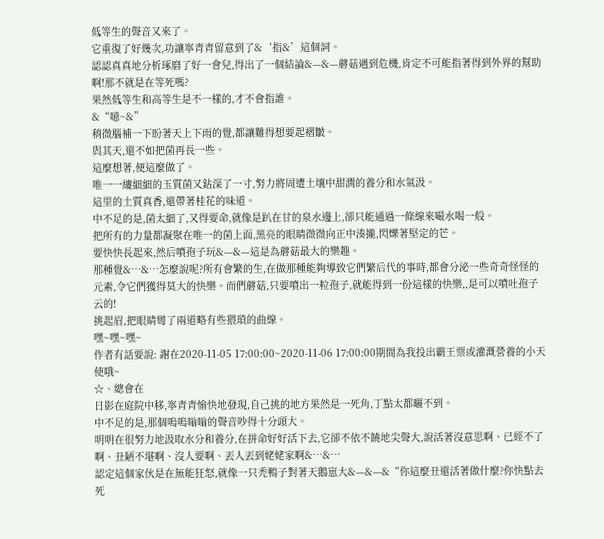低等生的聲音又來了。
它重復了好幾次,功讓寧青青留意到了&‘指&’這個詞。
認認真真地分析琢磨了好一會兒,得出了一個結論&—&—蘑菇遇到危機,肯定不可能指著得到外界的幫助啊!那不就是在等死嗎?
果然低等生和高等生是不一樣的,才不會指誰。
&“噫~&”
稍微腦補一下盼著天上下雨的覺,都讓難得想要起褶皺。
與其天,還不如把菌再長一些。
這麼想著,便這麼做了。
唯一一縷細細的玉質菌又鉆深了一寸,努力將周遭土壤中甜潤的養分和水氣汲。
這里的土質真香,還帶著桂花的味道。
中不足的是,菌太細了,又得要命,就像是趴在甘的泉水邊上,卻只能通過一條線來嘬水喝一般。
把所有的力量都凝聚在唯一的菌上面,黑亮的眼睛微微向正中湊攏,閃爍著堅定的芒。
要快快長起來,然后噴孢子玩&—&—這是為蘑菇最大的樂趣。
那種覺&…&…怎麼說呢?所有會繁的生,在做那種能夠導致它們繁后代的事時,都會分泌一些奇奇怪怪的元素,令它們獲得莫大的快樂。而們蘑菇,只要噴出一粒孢子,就能得到一份這樣的快樂,,是可以噴吐孢子云的!
挑起眉,把眼睛彎了兩道略有些猥瑣的曲線。
嘿~嘿~嘿~
作者有話要說: 謝在2020-11-05 17:00:00~2020-11-06 17:00:00期間為我投出霸王票或灌溉營養的小天使哦~
☆、總會在
日影在庭院中移,寧青青愉快地發現,自己挑的地方果然是一死角,丁點太都曬不到。
中不足的是,那個嗚嗚嗡嗡的聲音吵得十分頭大。
明明在很努力地汲取水分和養分,在拼命好好活下去,它卻不依不饒地尖聲大,說活著沒意思啊、已經不了啊、丑陋不堪啊、沒人要啊、丟人丟到姥姥家啊&…&…
認定這個家伙是在無能狂怒,就像一只禿鴨子對著天鵝崽大&—&—&“你這麼丑還活著做什麼?你快點去死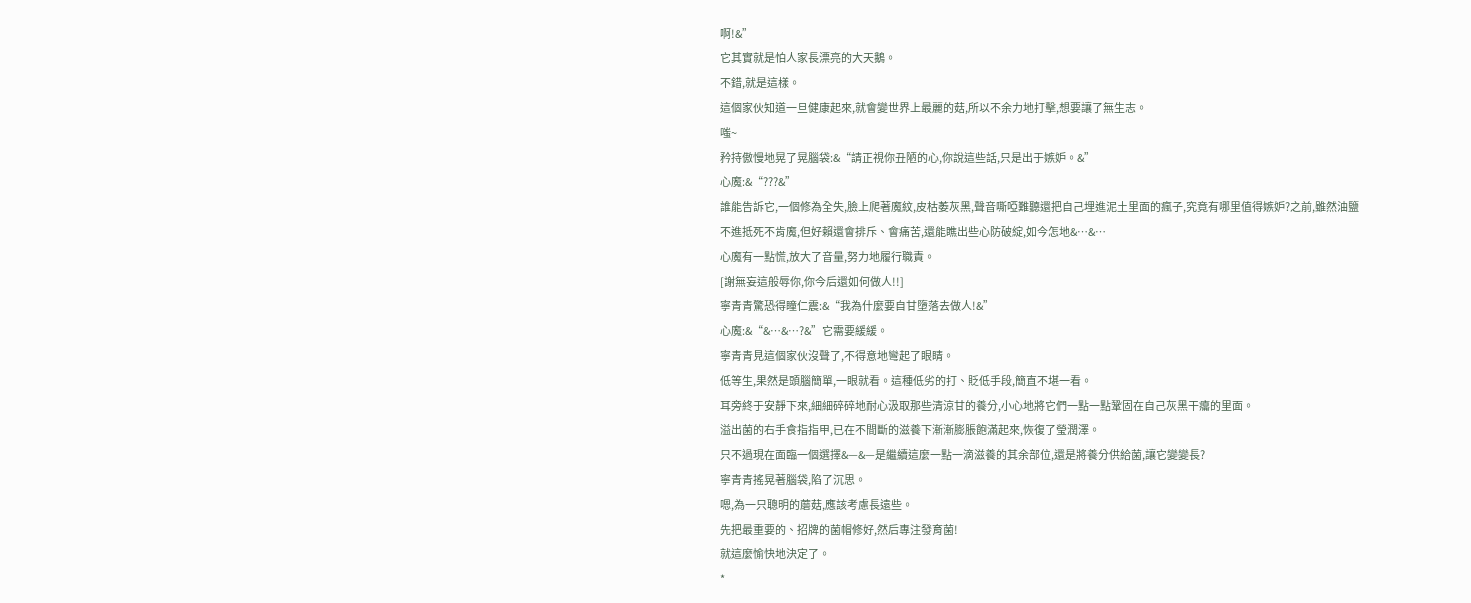啊!&”
它其實就是怕人家長漂亮的大天鵝。
不錯,就是這樣。
這個家伙知道一旦健康起來,就會變世界上最麗的菇,所以不余力地打擊,想要讓了無生志。
嗤~
矜持傲慢地晃了晃腦袋:&“請正視你丑陋的心,你說這些話,只是出于嫉妒。&”
心魔:&“???&”
誰能告訴它,一個修為全失,臉上爬著魔紋,皮枯萎灰黑,聲音嘶啞難聽還把自己埋進泥土里面的瘋子,究竟有哪里值得嫉妒?之前,雖然油鹽不進抵死不肯魔,但好賴還會排斥、會痛苦,還能瞧出些心防破綻,如今怎地&…&…
心魔有一點慌,放大了音量,努力地履行職責。
[謝無妄這般辱你,你今后還如何做人!!]
寧青青驚恐得瞳仁震:&“我為什麼要自甘墮落去做人!&”
心魔:&“&…&…?&”它需要緩緩。
寧青青見這個家伙沒聲了,不得意地彎起了眼睛。
低等生,果然是頭腦簡單,一眼就看。這種低劣的打、貶低手段,簡直不堪一看。
耳旁終于安靜下來,細細碎碎地耐心汲取那些清涼甘的養分,小心地將它們一點一點鞏固在自己灰黑干癟的里面。
溢出菌的右手食指指甲,已在不間斷的滋養下漸漸膨脹飽滿起來,恢復了瑩潤澤。
只不過現在面臨一個選擇&—&—是繼續這麼一點一滴滋養的其余部位,還是將養分供給菌,讓它變變長?
寧青青搖晃著腦袋,陷了沉思。
嗯,為一只聰明的蘑菇,應該考慮長遠些。
先把最重要的、招牌的菌帽修好,然后專注發育菌!
就這麼愉快地決定了。
*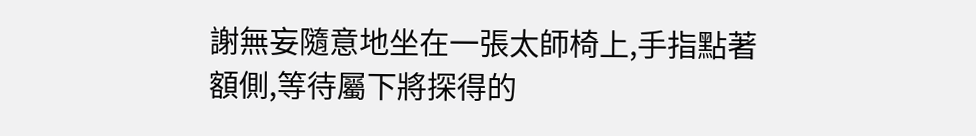謝無妄隨意地坐在一張太師椅上,手指點著額側,等待屬下將探得的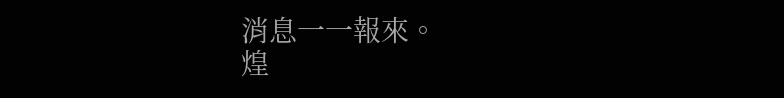消息一一報來。
煌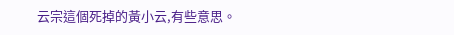云宗這個死掉的黃小云,有些意思。